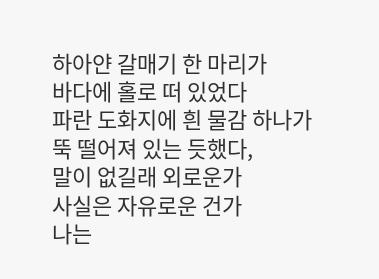하아얀 갈매기 한 마리가
바다에 홀로 떠 있었다
파란 도화지에 흰 물감 하나가
뚝 떨어져 있는 듯했다,
말이 없길래 외로운가
사실은 자유로운 건가
나는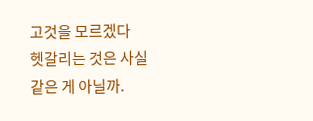고것을 모르겠다
헷갈리는 것은 사실 같은 게 아닐까.